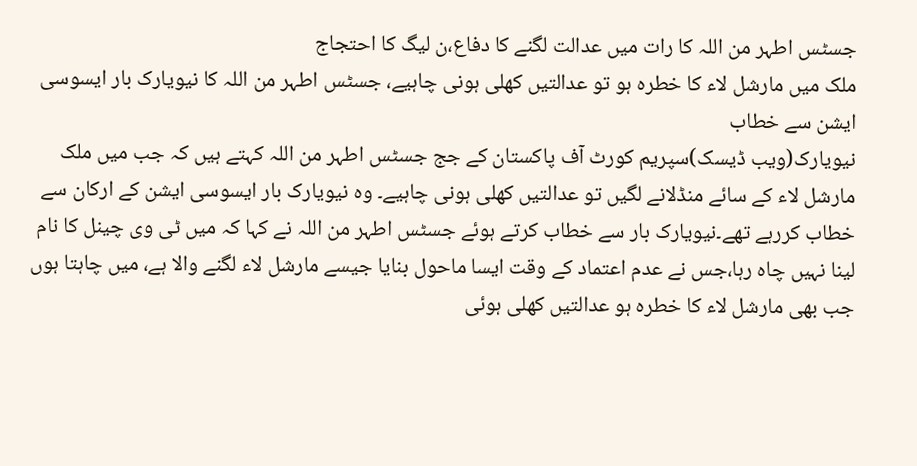جسٹس اطہر من اللہ کا رات میں عدالت لگنے کا دفاع،ن لیگ کا احتجاج
ملک میں مارشل لاء کا خطرہ ہو تو عدالتیں کھلی ہونی چاہیے، جسٹس اطہر من اللہ کا نیویارک بار ایسوسی ایشن سے خطاب
نیویارک(ویب ڈیسک)سپریم کورٹ آف پاکستان کے جج جسٹس اطہر من اللہ کہتے ہیں کہ جب میں ملک مارشل لاء کے سائے منڈلانے لگیں تو عدالتیں کھلی ہونی چاہیے۔ وہ نیویارک بار ایسوسی ایشن کے ارکان سے خطاب کررہے تھے۔نیویارک بار سے خطاب کرتے ہوئے جسٹس اطہر من اللہ نے کہا کہ میں ٹی وی چینل کا نام لینا نہیں چاہ رہا،جس نے عدم اعتماد کے وقت ایسا ماحول بنایا جیسے مارشل لاء لگنے والا ہے، میں چاہتا ہوں جب بھی مارشل لاء کا خطرہ ہو عدالتیں کھلی ہوئی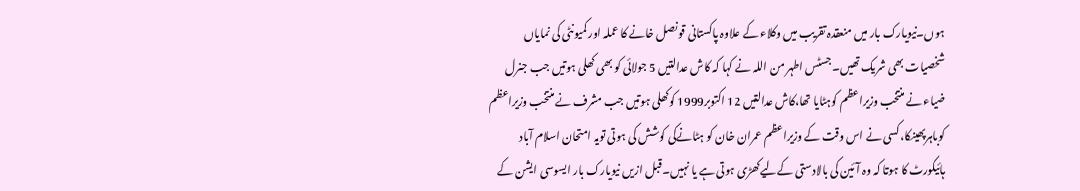ہوں۔نیویارک بار میں منعقدہ تقریب میں وکلاء کے علاوہ پاکستانی قونصل خانے کا عملہ اور کمیونٹی کی نمایاں شخصیات بھی شریک تھیں۔جسٹس اطہر من اللہ نے کہا کہ کاش عدالتیں 5 جولائی کو بھی کھلی ہوتیں جب جنرل ضیاء نے منتخب وزیراعظم کوہٹایا تھا،کاش عدالتیں 12 اکتوبر1999 کوکھلی ہوتیں جب مشرف نے منتخب وزیراعظم کوباہرپھینکا،کسی نے اس وقت کے وزیراعظم عمران خان کو ہٹانےکی کوشش کی ہوتی تویہ امتحان اسلام آباد ہائیکورٹ کا ہوتا کہ وہ آئین کی بالادستی کےلیےکھڑی ہوتی ہے یا نہیں۔قبل ازیں نیویارک بار ایسوسی ایشن کے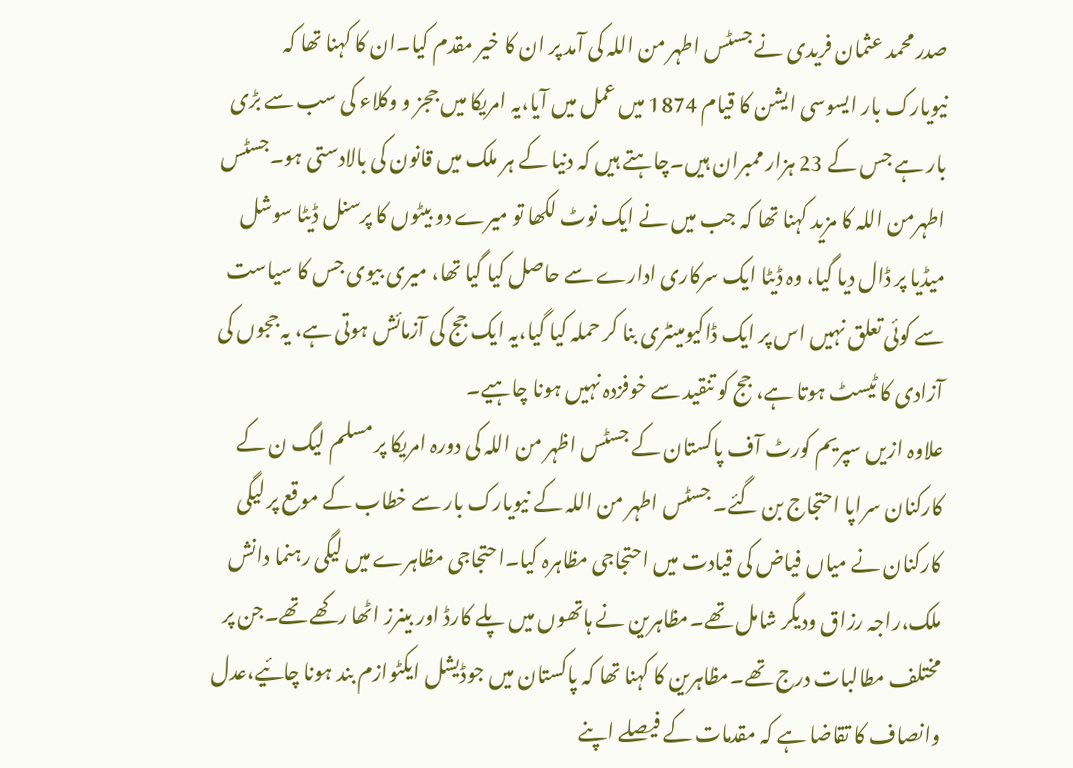صدر محمد عثمان فریدی نے جسٹس اطہر من اللہ کی آمد پر ان کا خیر مقدم کیا۔ان کا کہنا تھا کہ نیویارک بار ایسوسی ایشن کا قیام 1874 میں عمل میں آیا،یہ امریکا میں ججز و وکلاء کی سب سے بڑی بار ہے جس کے 23 ہزار ممبران ہیں۔چاہتے ہیں کہ دنیا کے ہر ملک میں قانون کی بالادستی ہو۔جسٹس اطہرمن اللہ کا مزید کہنا تھا کہ جب میں نے ایک نوٹ لکھا تو میرے دو بیٹوں کا پرسنل ڈیٹا سوشل میڈیا پر ڈال دیا گیا، وہ ڈیٹا ایک سرکاری ادارے سے حاصل کیا گیا تھا، میری بیوی جس کا سیاست سے کوئی تعلق نہیں اس پر ایک ڈاکیومینٹری بنا کر حملہ کیا گیا،یہ ایک جج کی آزمائش ہوتی ہے، یہ ججوں کی آزادی کا ٹیسٹ ہوتا ہے، جج کو تنقید سے خوفزدہ نہیں ہونا چاہیے۔
علاوہ ازیں سپریم کورٹ آف پاکستان کے جسٹس اظہر من اللہ کی دورہ امریکا پر مسلم لیگ ن کے کارکنان سراپا احتجاج بن گئے۔ جسٹس اطہر من اللہ کے نیویارک بار سے خطاب کے موقع پر لیگی کارکنان نے میاں فیاض کی قیادت میں احتجاجی مظاہرہ کیا۔احتجاجی مظاہرے میں لیگی رہنما دانش ملک،راجہ رزاق ودیگر شامل تھے۔مظاہرین نے ہاتھوں میں پلے کارڈ اور بینرز اٹھا رکھے تھے۔جن پر مختلف مطالبات درج تھے۔مظاہرین کا کہنا تھا کہ پاکستان میں جوڈیشل ایکٹوازم بند ہونا چائیے،عدل وانصاف کا تقاضا ہے کہ مقدمات کے فیصلے اپنے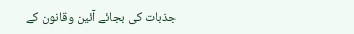جذبات کی بجائے آئین وقانون کے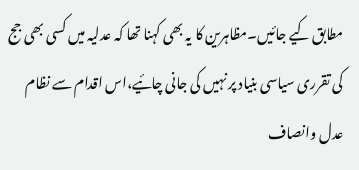مطابق کیے جائیں۔مظاہرین کا یہ بھی کہنا تھا کہ عدلیہ میں کسی بھی جج کی تقرری سیاسی بنیاد پر نہیں کی جانی چائیے،اس اقدام سے نظام عدل وانصاف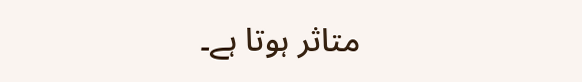متاثر ہوتا ہے۔